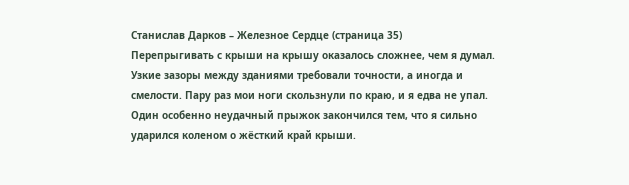Станислав Дарков – Железное Сердце (страница 35)
Перепрыгивать с крыши на крышу оказалось сложнее, чем я думал. Узкие зазоры между зданиями требовали точности, а иногда и смелости. Пару раз мои ноги скользнули по краю, и я едва не упал. Один особенно неудачный прыжок закончился тем, что я сильно ударился коленом о жёсткий край крыши.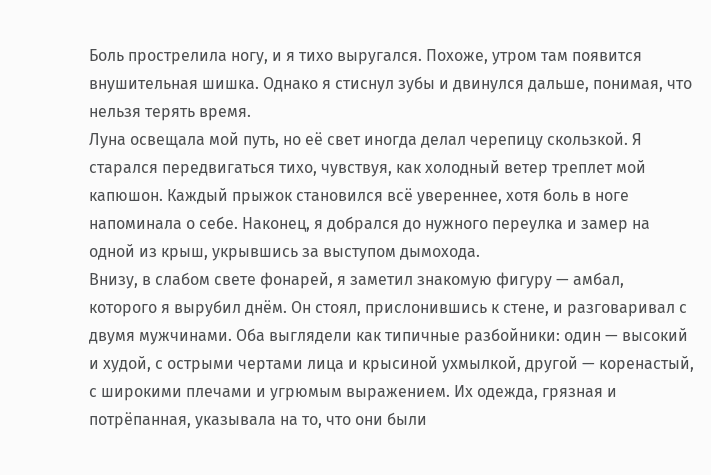Боль прострелила ногу, и я тихо выругался. Похоже, утром там появится внушительная шишка. Однако я стиснул зубы и двинулся дальше, понимая, что нельзя терять время.
Луна освещала мой путь, но её свет иногда делал черепицу скользкой. Я старался передвигаться тихо, чувствуя, как холодный ветер треплет мой капюшон. Каждый прыжок становился всё увереннее, хотя боль в ноге напоминала о себе. Наконец, я добрался до нужного переулка и замер на одной из крыш, укрывшись за выступом дымохода.
Внизу, в слабом свете фонарей, я заметил знакомую фигуру — амбал, которого я вырубил днём. Он стоял, прислонившись к стене, и разговаривал с двумя мужчинами. Оба выглядели как типичные разбойники: один — высокий и худой, с острыми чертами лица и крысиной ухмылкой, другой — коренастый, с широкими плечами и угрюмым выражением. Их одежда, грязная и потрёпанная, указывала на то, что они были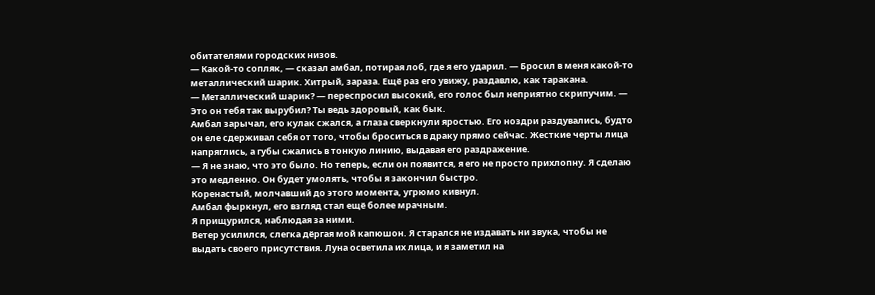обитателями городских низов.
— Какой-то сопляк, — сказал амбал, потирая лоб, где я его ударил. — Бросил в меня какой-то металлический шарик. Хитрый, зараза. Ещё раз его увижу, раздавлю, как таракана.
— Металлический шарик? — переспросил высокий, его голос был неприятно скрипучим. — Это он тебя так вырубил? Ты ведь здоровый, как бык.
Амбал зарычал, его кулак сжался, а глаза сверкнули яростью. Его ноздри раздувались, будто он еле сдерживал себя от того, чтобы броситься в драку прямо сейчас. Жесткие черты лица напряглись, а губы сжались в тонкую линию, выдавая его раздражение.
— Я не знаю, что это было. Но теперь, если он появится, я его не просто прихлопну. Я сделаю это медленно. Он будет умолять, чтобы я закончил быстро.
Коренастый, молчавший до этого момента, угрюмо кивнул.
Амбал фыркнул, его взгляд стал ещё более мрачным.
Я прищурился, наблюдая за ними.
Ветер усилился, слегка дёргая мой капюшон. Я старался не издавать ни звука, чтобы не выдать своего присутствия. Луна осветила их лица, и я заметил на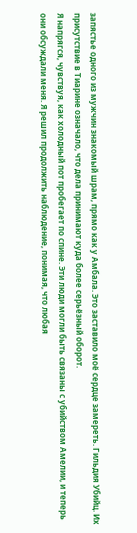запястье одного из мужчин знакомый шрам, прямо как у Амбала. Это заставило моё сердце замереть. Гильдия Убийц. Их присутствие в Тиарине означало, что дела принимают куда более серьёзный оборот.
Я напрягся, чувствуя, как холодный пот пробегает по спине. Эти люди могли быть связаны с убийством Амелии, и теперь они обсуждали меня. Я решил продолжить наблюдение, понимая, что любая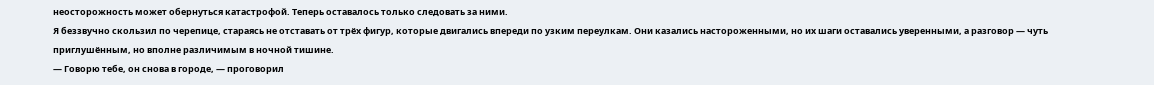неосторожность может обернуться катастрофой. Теперь оставалось только следовать за ними.
Я беззвучно скользил по черепице, стараясь не отставать от трёх фигур, которые двигались впереди по узким переулкам. Они казались настороженными, но их шаги оставались уверенными, а разговор — чуть приглушённым, но вполне различимым в ночной тишине.
— Говорю тебе, он снова в городе, — проговорил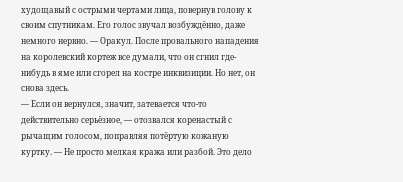худощавый с острыми чертами лица, повернув голову к своим спутникам. Его голос звучал возбуждённо, даже немного нервно. — Оракул. После провального нападения на королевский кортеж все думали, что он сгнил где-нибудь в яме или сгорел на костре инквизиции. Но нет, он снова здесь.
— Если он вернулся, значит, затевается что-то действительно серьёзное, — отозвался коренастый с рычащим голосом, поправляя потёртую кожаную куртку. — Не просто мелкая кража или разбой. Это дело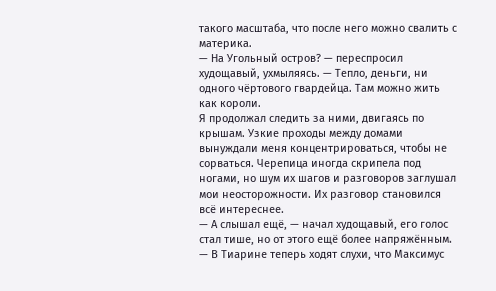такого масштаба, что после него можно свалить с материка.
— На Угольный остров? — переспросил худощавый, ухмыляясь. — Тепло, деньги, ни одного чёртового гвардейца. Там можно жить как короли.
Я продолжал следить за ними, двигаясь по крышам. Узкие проходы между домами вынуждали меня концентрироваться, чтобы не сорваться. Черепица иногда скрипела под ногами, но шум их шагов и разговоров заглушал мои неосторожности. Их разговор становился всё интереснее.
— А слышал ещё, — начал худощавый, его голос стал тише, но от этого ещё более напряжённым. — В Тиарине теперь ходят слухи, что Максимус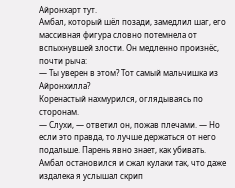Айронхарт тут.
Амбал, который шёл позади, замедлил шаг, его массивная фигура словно потемнела от вспыхнувшей злости. Он медленно произнёс, почти рыча:
— Ты уверен в этом? Тот самый мальчишка из Айронхилла?
Коренастый нахмурился, оглядываясь по сторонам.
— Слухи, — ответил он, пожав плечами. — Но если это правда, то лучше держаться от него подальше. Парень явно знает, как убивать.
Амбал остановился и сжал кулаки так, что даже издалека я услышал скрип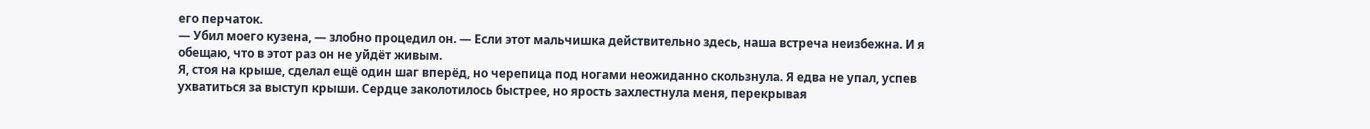его перчаток.
— Убил моего кузена, — злобно процедил он. — Если этот мальчишка действительно здесь, наша встреча неизбежна. И я обещаю, что в этот раз он не уйдёт живым.
Я, стоя на крыше, сделал ещё один шаг вперёд, но черепица под ногами неожиданно скользнула. Я едва не упал, успев ухватиться за выступ крыши. Сердце заколотилось быстрее, но ярость захлестнула меня, перекрывая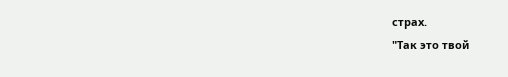страх.
"Так это твой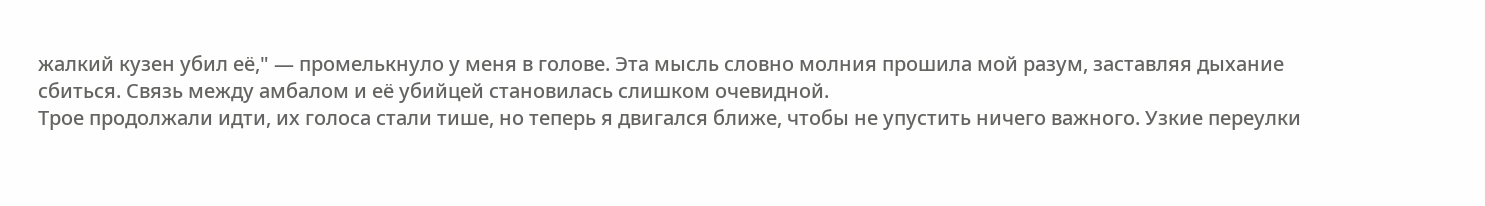жалкий кузен убил её," — промелькнуло у меня в голове. Эта мысль словно молния прошила мой разум, заставляя дыхание сбиться. Связь между амбалом и её убийцей становилась слишком очевидной.
Трое продолжали идти, их голоса стали тише, но теперь я двигался ближе, чтобы не упустить ничего важного. Узкие переулки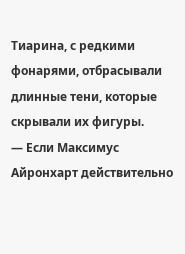Тиарина, с редкими фонарями, отбрасывали длинные тени, которые скрывали их фигуры.
— Если Максимус Айронхарт действительно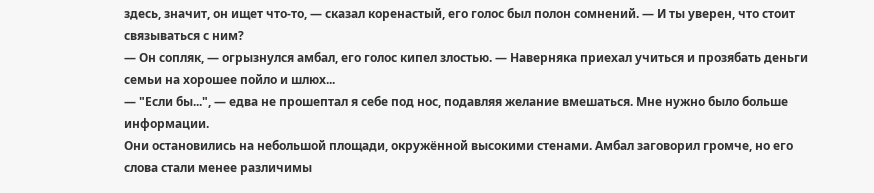здесь, значит, он ищет что-то, — сказал коренастый, его голос был полон сомнений. — И ты уверен, что стоит связываться с ним?
— Он сопляк, — огрызнулся амбал, его голос кипел злостью. — Наверняка приехал учиться и прозябать деньги семьи на хорошее пойло и шлюх...
— "Если бы...", — едва не прошептал я себе под нос, подавляя желание вмешаться. Мне нужно было больше информации.
Они остановились на небольшой площади, окружённой высокими стенами. Амбал заговорил громче, но его слова стали менее различимы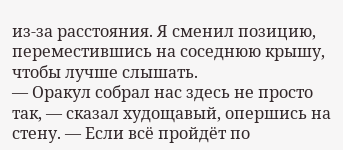из-за расстояния. Я сменил позицию, переместившись на соседнюю крышу, чтобы лучше слышать.
— Оракул собрал нас здесь не просто так, — сказал худощавый, опершись на стену. — Если всё пройдёт по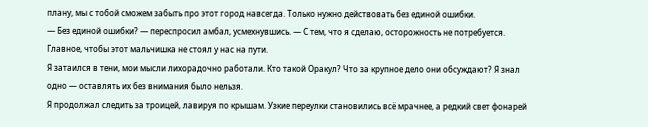плану, мы с тобой сможем забыть про этот город навсегда. Только нужно действовать без единой ошибки.
— Без единой ошибки? — переспросил амбал, усмехнувшись. — С тем, что я сделаю, осторожность не потребуется. Главное, чтобы этот мальчишка не стоял у нас на пути.
Я затаился в тени, мои мысли лихорадочно работали. Кто такой Оракул? Что за крупное дело они обсуждают? Я знал одно — оставлять их без внимания было нельзя.
Я продолжал следить за троицей, лавируя по крышам. Узкие переулки становились всё мрачнее, а редкий свет фонарей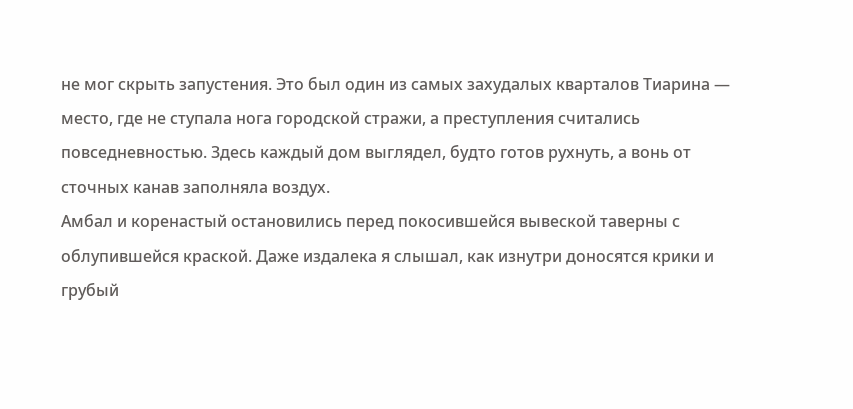не мог скрыть запустения. Это был один из самых захудалых кварталов Тиарина — место, где не ступала нога городской стражи, а преступления считались повседневностью. Здесь каждый дом выглядел, будто готов рухнуть, а вонь от сточных канав заполняла воздух.
Амбал и коренастый остановились перед покосившейся вывеской таверны с облупившейся краской. Даже издалека я слышал, как изнутри доносятся крики и грубый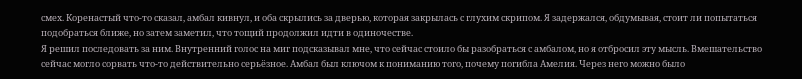смех. Коренастый что-то сказал, амбал кивнул, и оба скрылись за дверью, которая закрылась с глухим скрипом. Я задержался, обдумывая, стоит ли попытаться подобраться ближе, но затем заметил, что тощий продолжил идти в одиночестве.
Я решил последовать за ним. Внутренний голос на миг подсказывал мне, что сейчас стоило бы разобраться с амбалом, но я отбросил эту мысль. Вмешательство сейчас могло сорвать что-то действительно серьёзное. Амбал был ключом к пониманию того, почему погибла Амелия. Через него можно было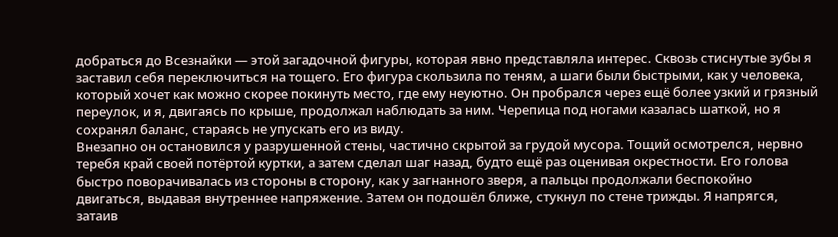добраться до Всезнайки — этой загадочной фигуры, которая явно представляла интерес. Сквозь стиснутые зубы я заставил себя переключиться на тощего. Его фигура скользила по теням, а шаги были быстрыми, как у человека, который хочет как можно скорее покинуть место, где ему неуютно. Он пробрался через ещё более узкий и грязный переулок, и я, двигаясь по крыше, продолжал наблюдать за ним. Черепица под ногами казалась шаткой, но я сохранял баланс, стараясь не упускать его из виду.
Внезапно он остановился у разрушенной стены, частично скрытой за грудой мусора. Тощий осмотрелся, нервно теребя край своей потёртой куртки, а затем сделал шаг назад, будто ещё раз оценивая окрестности. Его голова быстро поворачивалась из стороны в сторону, как у загнанного зверя, а пальцы продолжали беспокойно двигаться, выдавая внутреннее напряжение. Затем он подошёл ближе, стукнул по стене трижды. Я напрягся, затаив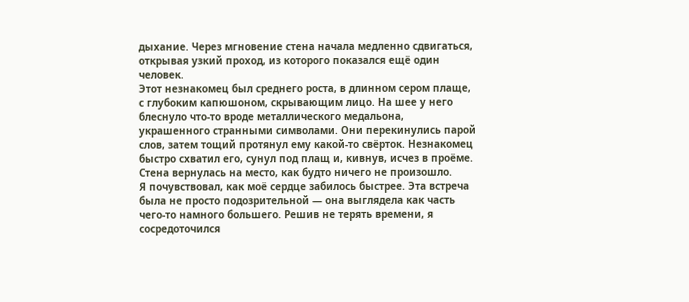дыхание. Через мгновение стена начала медленно сдвигаться, открывая узкий проход, из которого показался ещё один человек.
Этот незнакомец был среднего роста, в длинном сером плаще, с глубоким капюшоном, скрывающим лицо. На шее у него блеснуло что-то вроде металлического медальона, украшенного странными символами. Они перекинулись парой слов, затем тощий протянул ему какой-то свёрток. Незнакомец быстро схватил его, сунул под плащ и, кивнув, исчез в проёме. Стена вернулась на место, как будто ничего не произошло.
Я почувствовал, как моё сердце забилось быстрее. Эта встреча была не просто подозрительной — она выглядела как часть чего-то намного большего. Решив не терять времени, я сосредоточился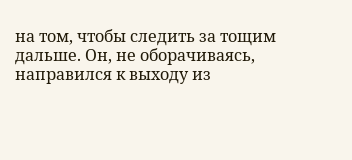на том, чтобы следить за тощим дальше. Он, не оборачиваясь, направился к выходу из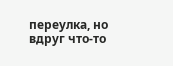переулка, но вдруг что-то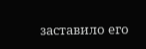заставило его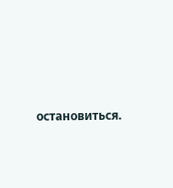остановиться.